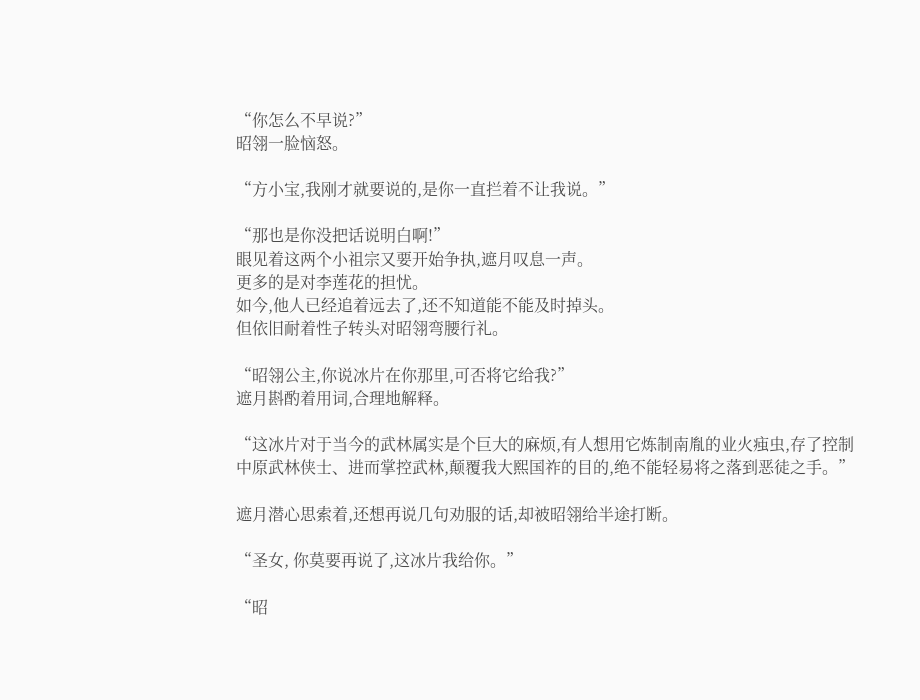“你怎么不早说?”
昭翎一脸恼怒。

“方小宝,我刚才就要说的,是你一直拦着不让我说。”

“那也是你没把话说明白啊!”
眼见着这两个小祖宗又要开始争执,遮月叹息一声。
更多的是对李莲花的担忧。
如今,他人已经追着远去了,还不知道能不能及时掉头。
但依旧耐着性子转头对昭翎弯腰行礼。

“昭翎公主,你说冰片在你那里,可否将它给我?”
遮月斟酌着用词,合理地解释。

“这冰片对于当今的武林属实是个巨大的麻烦,有人想用它炼制南胤的业火痋虫,存了控制中原武林侠士、进而掌控武林,颠覆我大熙国祚的目的,绝不能轻易将之落到恶徒之手。”

遮月潜心思索着,还想再说几句劝服的话,却被昭翎给半途打断。

“圣女, 你莫要再说了,这冰片我给你。”

“昭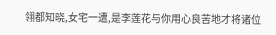翎都知晓,女宅一遭,是李莲花与你用心良苦地才将诸位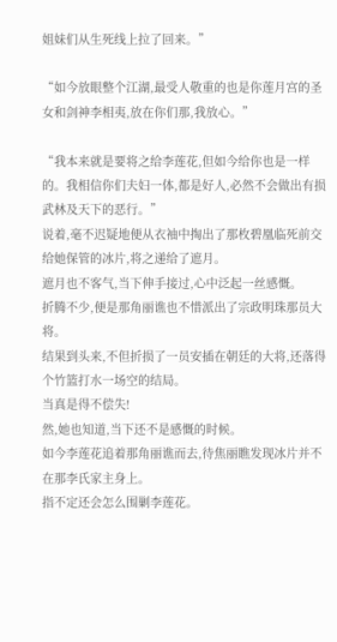姐妹们从生死线上拉了回来。”

“如今放眼整个江湖,最受人敬重的也是你莲月宫的圣女和剑神李相夷,放在你们那,我放心。”

“我本来就是要将之给李莲花,但如今给你也是一样的。我相信你们夫妇一体,都是好人,必然不会做出有损武林及天下的恶行。”
说着,毫不迟疑地便从衣袖中掏出了那枚碧凰临死前交给她保管的冰片,将之递给了遮月。
遮月也不客气,当下伸手接过,心中泛起一丝感慨。
折腾不少,便是那角丽谯也不惜派出了宗政明珠那员大将。
结果到头来,不但折损了一员安插在朝廷的大将,还落得个竹篮打水一场空的结局。
当真是得不偿失!
然,她也知道,当下还不是感慨的时候。
如今李莲花追着那角丽谯而去,待焦丽瞧发现冰片并不在那李氏家主身上。
指不定还会怎么围剿李莲花。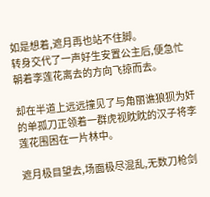如是想着,遮月再也站不住脚。
转身交代了一声好生安置公主后,便急忙朝着李莲花离去的方向飞掠而去。

却在半道上远远撞见了与角丽谯狼狈为奸的单孤刀正领着一群虎视眈眈的汉子将李莲花围困在一片林中。

遮月极目望去,场面极尽混乱,无数刀枪剑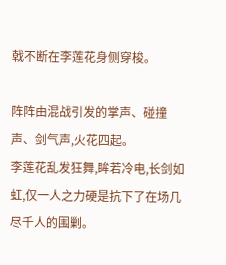戟不断在李莲花身侧穿梭。

阵阵由混战引发的掌声、碰撞声、剑气声,火花四起。
李莲花乱发狂舞,眸若冷电,长剑如虹,仅一人之力硬是抗下了在场几尽千人的围剿。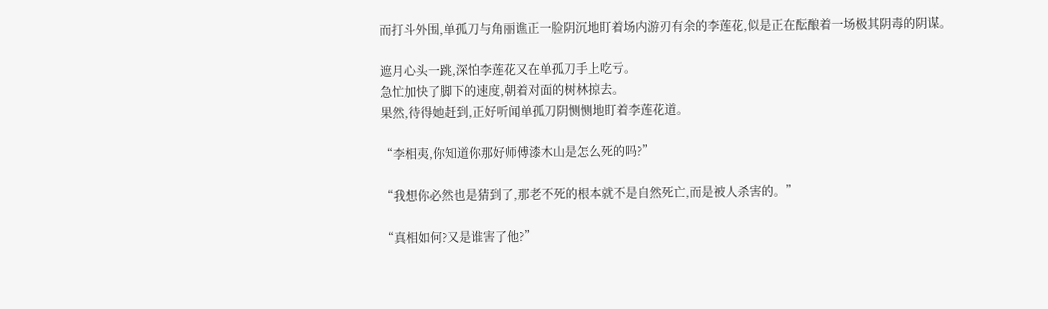而打斗外围,单孤刀与角丽谯正一脸阴沉地盯着场内游刃有余的李莲花,似是正在酝酿着一场极其阴毒的阴谋。

遮月心头一跳,深怕李莲花又在单孤刀手上吃亏。
急忙加快了脚下的速度,朝着对面的树林掠去。
果然,待得她赶到,正好听闻单孤刀阴恻恻地盯着李莲花道。

“李相夷,你知道你那好师傅漆木山是怎么死的吗?”

“我想你必然也是猜到了,那老不死的根本就不是自然死亡,而是被人杀害的。”

“真相如何?又是谁害了他?”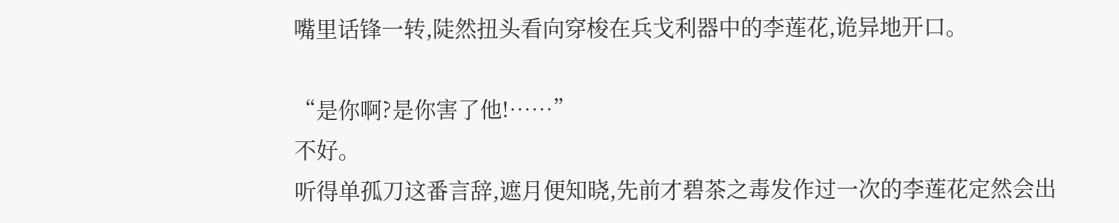嘴里话锋一转,陡然扭头看向穿梭在兵戈利器中的李莲花,诡异地开口。

“是你啊?是你害了他!……”
不好。
听得单孤刀这番言辞,遮月便知晓,先前才碧茶之毒发作过一次的李莲花定然会出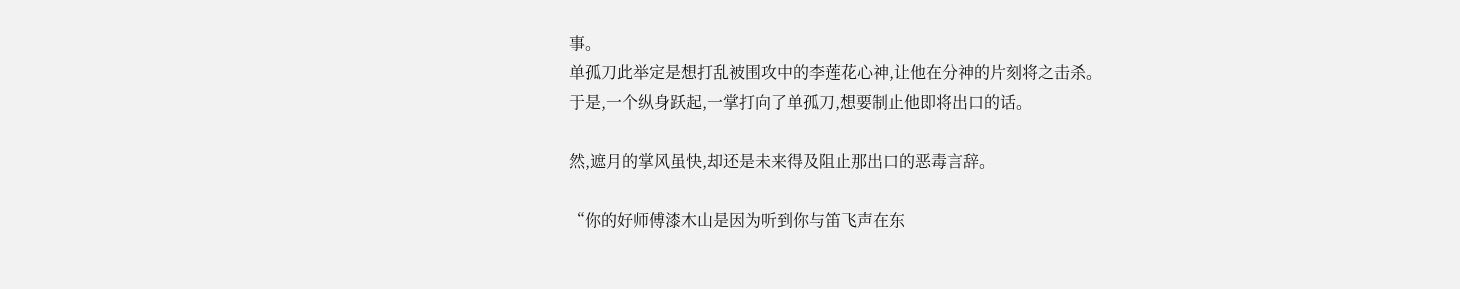事。
单孤刀此举定是想打乱被围攻中的李莲花心神,让他在分神的片刻将之击杀。
于是,一个纵身跃起,一掌打向了单孤刀,想要制止他即将出口的话。

然,遮月的掌风虽快,却还是未来得及阻止那出口的恶毒言辞。

“你的好师傅漆木山是因为听到你与笛飞声在东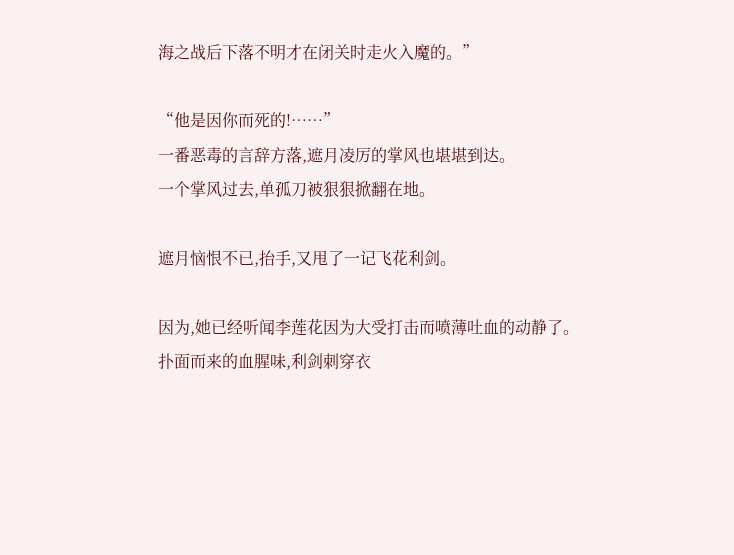海之战后下落不明才在闭关时走火入魔的。”

“他是因你而死的!……”
一番恶毒的言辞方落,遮月凌厉的掌风也堪堪到达。
一个掌风过去,单孤刀被狠狠掀翻在地。

遮月恼恨不已,抬手,又甩了一记飞花利剑。

因为,她已经听闻李莲花因为大受打击而喷薄吐血的动静了。
扑面而来的血腥味,利剑刺穿衣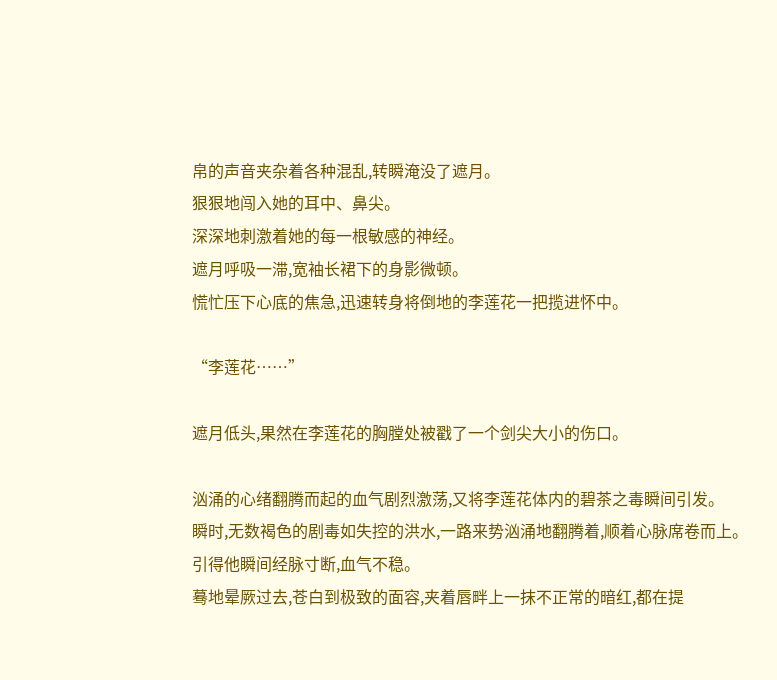帛的声音夹杂着各种混乱,转瞬淹没了遮月。
狠狠地闯入她的耳中、鼻尖。
深深地刺激着她的每一根敏感的神经。
遮月呼吸一滞,宽袖长裙下的身影微顿。
慌忙压下心底的焦急,迅速转身将倒地的李莲花一把揽进怀中。

“李莲花……”

遮月低头,果然在李莲花的胸膛处被戳了一个剑尖大小的伤口。

汹涌的心绪翻腾而起的血气剧烈激荡,又将李莲花体内的碧茶之毒瞬间引发。
瞬时,无数褐色的剧毒如失控的洪水,一路来势汹涌地翻腾着,顺着心脉席卷而上。
引得他瞬间经脉寸断,血气不稳。
蓦地晕厥过去,苍白到极致的面容,夹着唇畔上一抹不正常的暗红,都在提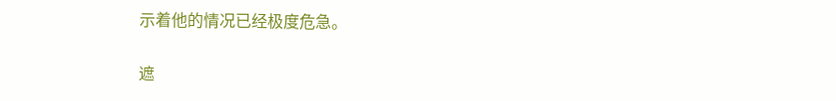示着他的情况已经极度危急。

遮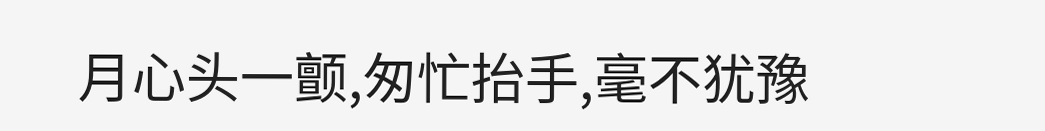月心头一颤,匆忙抬手,毫不犹豫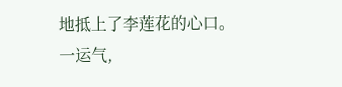地抵上了李莲花的心口。
一运气,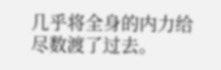几乎将全身的内力给尽数渡了过去。